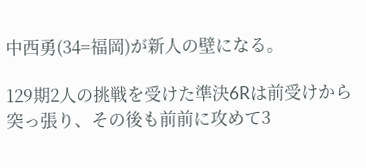中西勇(34=福岡)が新人の壁になる。

129期2人の挑戦を受けた準決6Rは前受けから突っ張り、その後も前前に攻めて3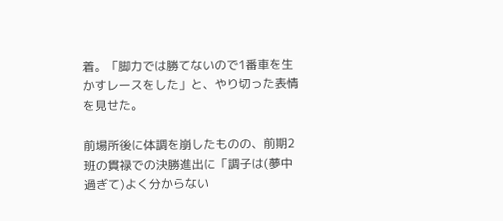着。「脚力では勝てないので1番車を生かすレースをした」と、やり切った表情を見せた。

前場所後に体調を崩したものの、前期2班の貫禄での決勝進出に「調子は(夢中過ぎて)よく分からない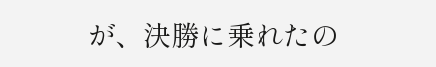が、決勝に乗れたの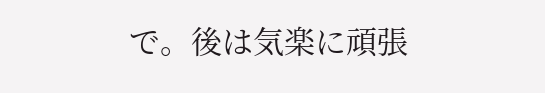で。後は気楽に頑張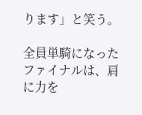ります」と笑う。

全員単騎になったファイナルは、肩に力を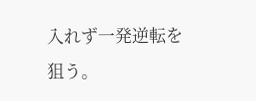入れず一発逆転を狙う。